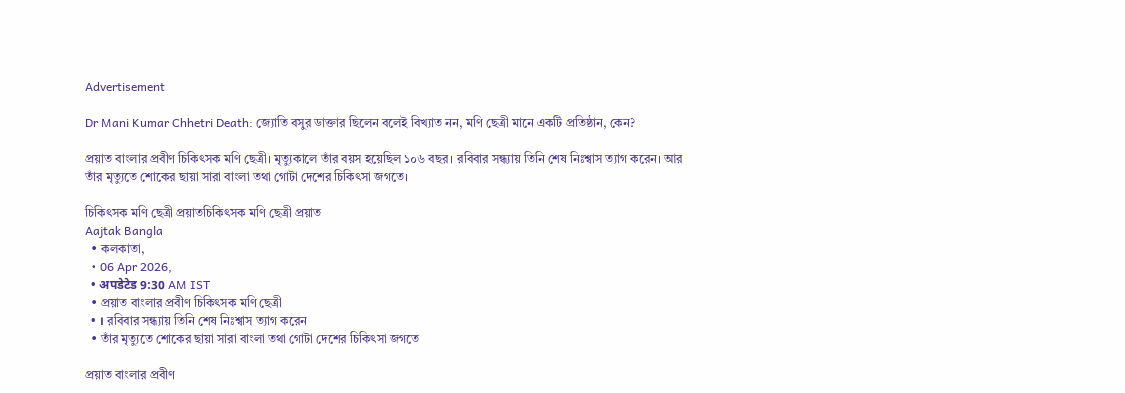Advertisement

Dr Mani Kumar Chhetri Death: জ্যোতি বসুর ডাক্তার ছিলেন বলেই বিখ্যাত নন, মণি ছেত্রী মানে একটি প্রতিষ্ঠান, কেন?

প্রয়াত বাংলার প্রবীণ চিকিৎসক মণি ছেত্রী। মৃত্যুকালে তাঁর বয়স হয়েছিল ১০৬ বছর। রবিবার সন্ধ্যায় তিনি শেষ নিঃশ্বাস ত্যাগ করেন। আর তাঁর মৃত্যুতে শোকের ছায়া সারা বাংলা তথা গোটা দেশের চিকিৎসা জগতে।

চিকিৎসক মণি ছেত্রী প্রয়াতচিকিৎসক মণি ছেত্রী প্রয়াত
Aajtak Bangla
  • কলকাতা,
  • 06 Apr 2026,
  • अपडेटेड 9:30 AM IST
  • প্রয়াত বাংলার প্রবীণ চিকিৎসক মণি ছেত্রী
  • । রবিবার সন্ধ্যায় তিনি শেষ নিঃশ্বাস ত্যাগ করেন
  • তাঁর মৃত্যুতে শোকের ছায়া সারা বাংলা তথা গোটা দেশের চিকিৎসা জগতে

প্রয়াত বাংলার প্রবীণ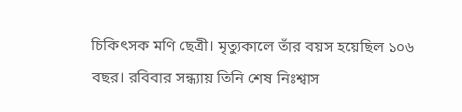চিকিৎসক মণি ছেত্রী। মৃত্যুকালে তাঁর বয়স হয়েছিল ১০৬ বছর। রবিবার সন্ধ্যায় তিনি শেষ নিঃশ্বাস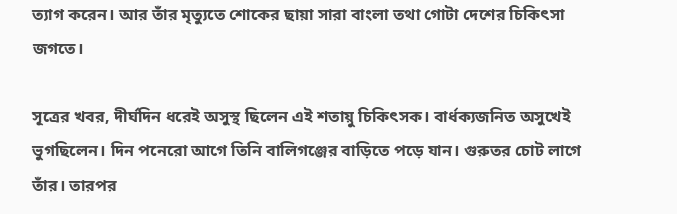ত্যাগ করেন। আর তাঁর মৃত্যুতে শোকের ছায়া সারা বাংলা তথা গোটা দেশের চিকিৎসা জগতে।

সূত্রের খবর, দীর্ঘদিন ধরেই অসুস্থ ছিলেন এই শতায়ু চিকিৎসক। বার্ধক্যজনিত অসুখেই ভুগছিলেন। দিন পনেরো আগে তিনি বালিগঞ্জের বাড়িতে পড়ে যান। গুরুতর চোট লাগে তাঁর। তারপর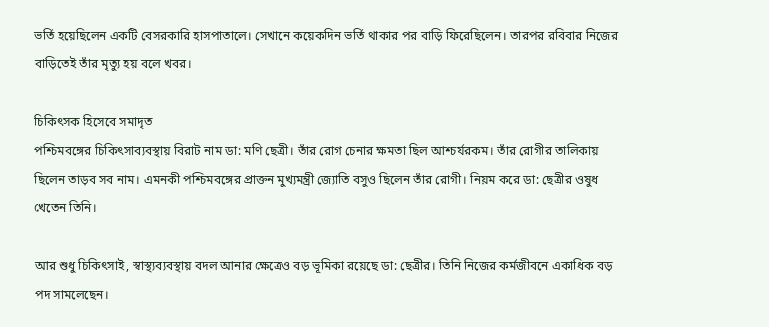ভর্তি হয়েছিলেন একটি বেসরকারি হাসপাতালে। সেখানে কয়েকদিন ভর্তি থাকার পর বাড়ি ফিরেছিলেন। তারপর রবিবার নিজের বাড়িতেই তাঁর মৃত্যু হয় বলে খবর।

চিকিৎসক হিসেবে সমাদৃত
পশ্চিমবঙ্গের চিকিৎসাব্যবস্থায় বিরাট নাম ডা: মণি ছেত্রী। তাঁর রোগ চেনার ক্ষমতা ছিল আশ্চর্যরকম। তাঁর রোগীর তালিকায় ছিলেন তাড়ব সব নাম। এমনকী পশ্চিমবঙ্গের প্রাক্তন মুখ্যমন্ত্রী জ্যোতি বসুও ছিলেন তাঁর রোগী। নিয়ম করে ডা: ছেত্রীর ওষুধ খেতেন তিনি।

আর শুধু চিকিৎসাই, স্বাস্থ্যব্যবস্থায় বদল আনার ক্ষেত্রেও বড় ভূমিকা রয়েছে ডা: ছেত্রীর। তিনি নিজের কর্মজীবনে একাধিক বড় পদ সামলেছেন।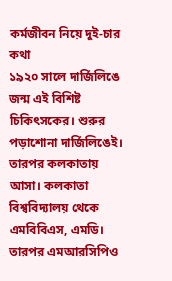কর্মজীবন নিয়ে দুই-চার কথা
১৯২০ সালে দার্জিলিঙে জন্ম এই বিশিষ্ট চিকিৎসকের। শুরুর পড়াশোনা দার্জিলিঙেই। তারপর কলকাতায় আসা। কলকাতা বিশ্ববিদ্যালয় থেকে এমবিবিএস, এমডি। তারপর এমআরসিপিও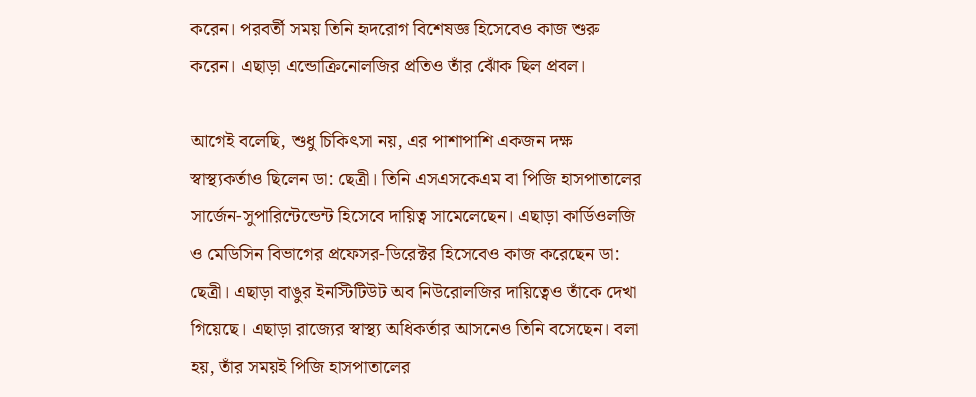করেন। পরবর্তী সময় তিনি হৃদরোগ বিশেষজ্ঞ হিসেবেও কাজ শুরু করেন। এছাড়া এন্ডোক্রিনোলজির প্রতিও তাঁর ঝোঁক ছিল প্রবল।

আগেই বলেছি, শুধু চিকিৎসা নয়, এর পাশাপাশি একজন দক্ষ স্বাস্থ্যকর্তাও ছিলেন ডা: ছেত্রী। তিনি এসএসকেএম বা পিজি হাসপাতালের সার্জেন-সুপারিন্টেন্ডেন্ট হিসেবে দায়িত্ব সামেলেছেন। এছাড়া কার্ডিওলজি ও মেডিসিন বিভাগের প্রফেসর-ডিরেক্টর হিসেবেও কাজ করেছেন ডা: ছেত্রী। এছাড়া বাঙুর ইনস্টিটিউট অব নিউরোলজির দায়িত্বেও তাঁকে দেখা গিয়েছে। এছাড়া রাজ্যের স্বাস্থ্য অধিকর্তার আসনেও তিনি বসেছেন। বলা হয়, তাঁর সময়ই পিজি হাসপাতালের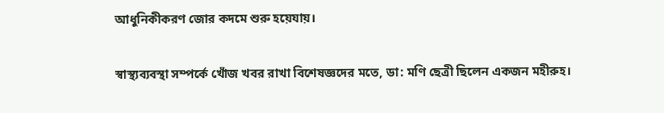আধুনিকীকরণ জোর কদমে শুরু হয়েযায়।

স্বাস্থ্যব্যবস্থা সম্পর্কে খোঁজ খবর রাখা বিশেষজ্ঞদের মতে, ডা: মণি ছেত্রী ছিলেন একজন মহীরুহ।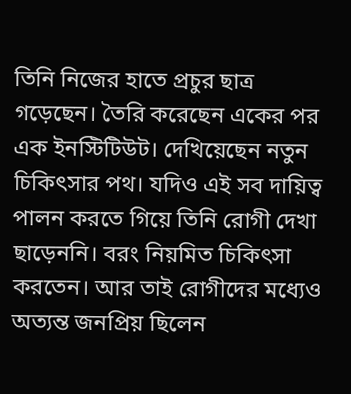তিনি নিজের হাতে প্রচুর ছাত্র গড়েছেন। তৈরি করেছেন একের পর এক ইনস্টিটিউট। দেখিয়েছেন নতুন চিকিৎসার পথ। যদিও এই সব দায়িত্ব পালন করতে গিয়ে তিনি রোগী দেখা ছাড়েননি। বরং নিয়মিত চিকিৎসা করতেন। আর তাই রোগীদের মধ্যেও অত্যন্ত জনপ্রিয় ছিলেন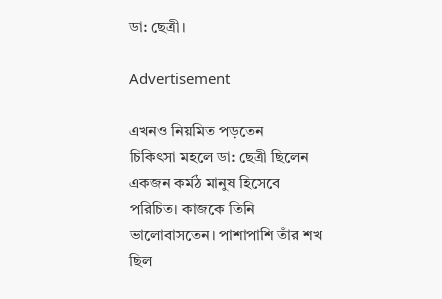ডা: ছেত্রী।

Advertisement

এখনও নিয়মিত পড়তেন
চিকিৎসা মহলে ডা: ছেত্রী ছিলেন একজন কর্মঠ মানুষ হিসেবে পরিচিত। কাজকে তিনি ভালোবাসতেন। পাশাপাশি তাঁর শখ ছিল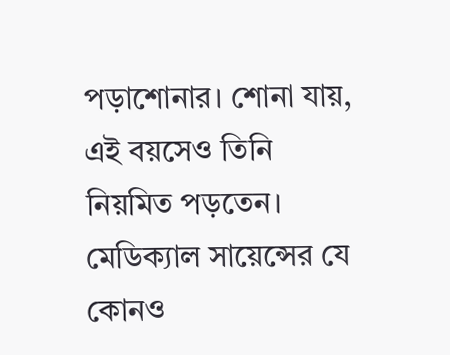পড়াশোনার। শোনা যায়, এই বয়সেও তিনি নিয়মিত পড়তেন। মেডিক্যাল সায়েন্সের যে কোনও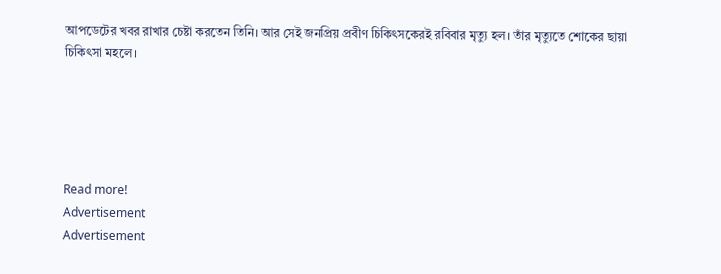আপডেটের খবর রাখার চেষ্টা করতেন তিনি। আর সেই জনপ্রিয় প্রবীণ চিকিৎসকেরই রবিবার মৃত্যু হল। তাঁর মৃত্যুতে শোকের ছায়া চিকিৎসা মহলে।





Read more!
Advertisement
Advertisement